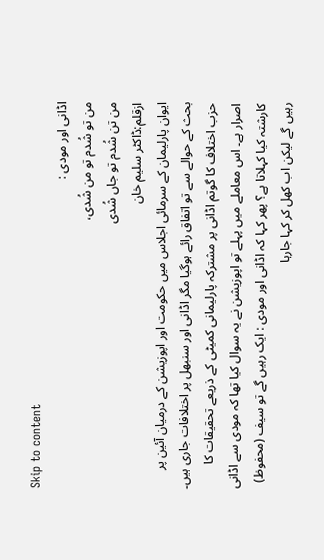Skip to content
اڈانی اور مودی :
من تو شُدم تو من شُدی،
من تن شُدم تو جاں شُدی
ازقلم:ڈاکٹر سلیم خان
ایوان پارلیمان کے سرمائی اجلاس میں حکومت اور اپوزیشن کے درمیان آئین پر بحث کے حوالے سے تو اتفاق رائے ہوگیا مگر اڈانی اور سنبھل پر اختلافات جاری ہیں۔ حزب اختلاف کا گوتم اڈانی پر مشترکہ پارلیمانی کمیٹی کے ذریعے تحقیقات کا اصرار ہے۔ اس معاملے میں پہلے تو اپوزیشن نے یہ سوال کیا تھا کہ مودی سے اڈانی کارشتہ کیا کہلاتا ہے؟ پھر کہا کہ اڈانی اور مودی : ایک رہیں گے تو سیف (محفوظ) رہیں گے لیکن اب کھل کر کہا جارہا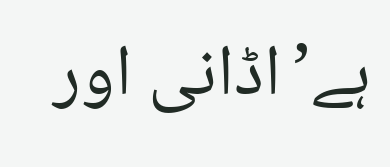ہے’اڈانی اور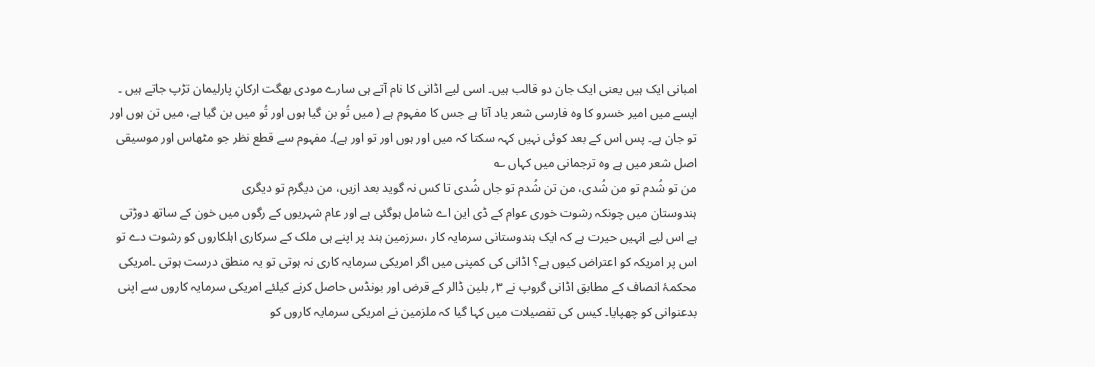امبانی ایک ہیں یعنی ایک جان دو قالب ہیں۔ اسی لیے اڈانی کا نام آتے ہی سارے مودی بھگت ارکانِ پارلیمان تڑپ جاتے ہیں ۔ ایسے میں امیر خسرو کا وہ فارسی شعر یاد آتا ہے جس کا مفہوم ہے ( میں تُو بن گیا ہوں اور تُو میں بن گیا ہے، میں تن ہوں اور تو جان ہے۔ پس اس کے بعد کوئی نہیں کہہ سکتا کہ میں اور ہوں اور تو اور ہے)۔ مفہوم سے قطع نظر جو مٹھاس اور موسیقی اصل شعر میں ہے وہ ترجمانی میں کہاں ؎
من تو شُدم تو من شُدی، من تن شُدم تو جاں شُدی تا کس نہ گوید بعد ازیں، من دیگرم تو دیگری
ہندوستان میں چونکہ رشوت خوری عوام کے ڈی این اے شامل ہوگئی ہے اور عام شہریوں کے رگوں میں خون کے ساتھ دوڑتی ہے اس لیے انہیں حیرت ہے کہ ایک ہندوستانی سرمایہ کار ،سرزمین ہند پر اپنے ہی ملک کے سرکاری اہلکاروں کو رشوت دے تو اس پر امریکہ کو اعتراض کیوں ہے؟ اڈانی کی کمپنی میں اگر امریکی سرمایہ کاری نہ ہوتی تو یہ منطق درست ہوتی ۔امریکی محکمۂ انصاف کے مطابق اڈانی گروپ نے ۳؍ بلین ڈالر کے قرض اور بونڈس حاصل کرنے کیلئے امریکی سرمایہ کاروں سے اپنی بدعنوانی کو چھپایا۔ کیس کی تفصیلات میں کہا گیا کہ ملزمین نے امریکی سرمایہ کاروں کو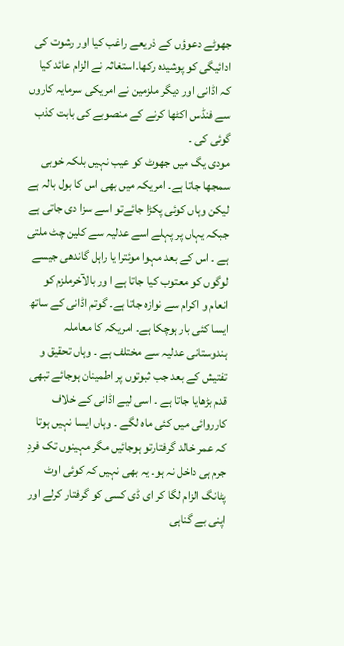جھوٹے دعوؤں کے ذریعے راغب کیا اور رشوت کی ادائیگی کو پوشیدہ رکھا۔استغاثہ نے الزام عائد کیا کہ اڈانی اور دیگر ملزمین نے امریکی سرمایہ کاروں سے فنڈس اکٹھا کرنے کے منصوبے کی بابت کذب گوئی کی ۔
مودی یگ میں جھوٹ کو عیب نہیں بلکہ خوبی سمجھا جاتا ہے۔ امریکہ میں بھی اس کا بول بالہ ہے لیکن وہاں کوئی پکڑا جائےتو اسے سزا دی جاتی ہے جبکہ یہاں پر پہلے اسے عدلیہ سے کلین چٹ ملتی ہے ۔ اس کے بعد مہوا موئترا یا راہل گاندھی جیسے لوگوں کو معتوب کیا جاتا ہے ا ور بالآخرملزم کو انعام و اکرام سے نوازہ جاتا ہے۔ گوتم اڈانی کے ساتھ ایسا کئی بار ہوچکا ہے۔ امریکہ کا معاملہ ہندوستانی عدلیہ سے مختلف ہے ۔ وہاں تحقیق و تفتیش کے بعد جب ثبوتوں پر اطمینان ہوجائے تبھی قدم بڑھایا جاتا ہے ۔ اسی لیے اڈانی کے خلاف کارروائی میں کئی ماہ لگے ۔ وہاں ایسا نہیں ہوتا کہ عمر خالد گرفتارتو ہوجائیں مگر مہینوں تک فردِ جرم ہی داخل نہ ہو۔ یہ بھی نہیں کہ کوئی اوٹ پٹانگ الزام لگا کر ای ڈی کسی کو گرفتار کرلے اور اپنی بے گناہی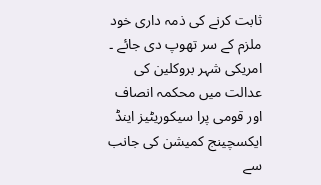ثابت کرنے کی ذمہ داری خود ملزم کے سر تھوپ دی جائے ۔
امریکی شہر بروکلین کی عدالت میں محکمہ انصاف اور قومی پرا سیکوریٹیز اینڈ ایکسچینج کمیشن کی جانب سے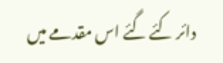دائر کئے گئے اس مقدمے میں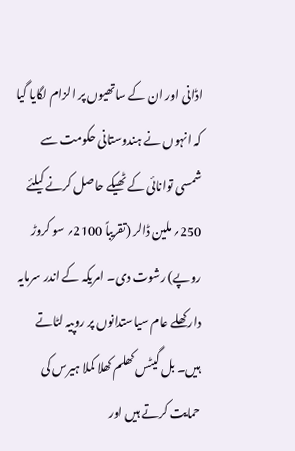اڈانی اور ان کے ساتھیوں پر الزام لگایا گیا کہ انہوں نے ہندوستانی حکومت سے شمسی توانائی کے ٹھیکے حاصل کرنے کیلئے 250؍ ملین ڈالر (تقریباً 2100؍ سو کروڑ روپے) رشوت دی۔ امریکہ کے اندر سرمایہ دار کھلے عام سیاستدانوں پر روپیہ لٹاتے ہیں۔ بل گیٹس کھلم کھلا کملا ہیرس کی حمایت کرتے ہیں اور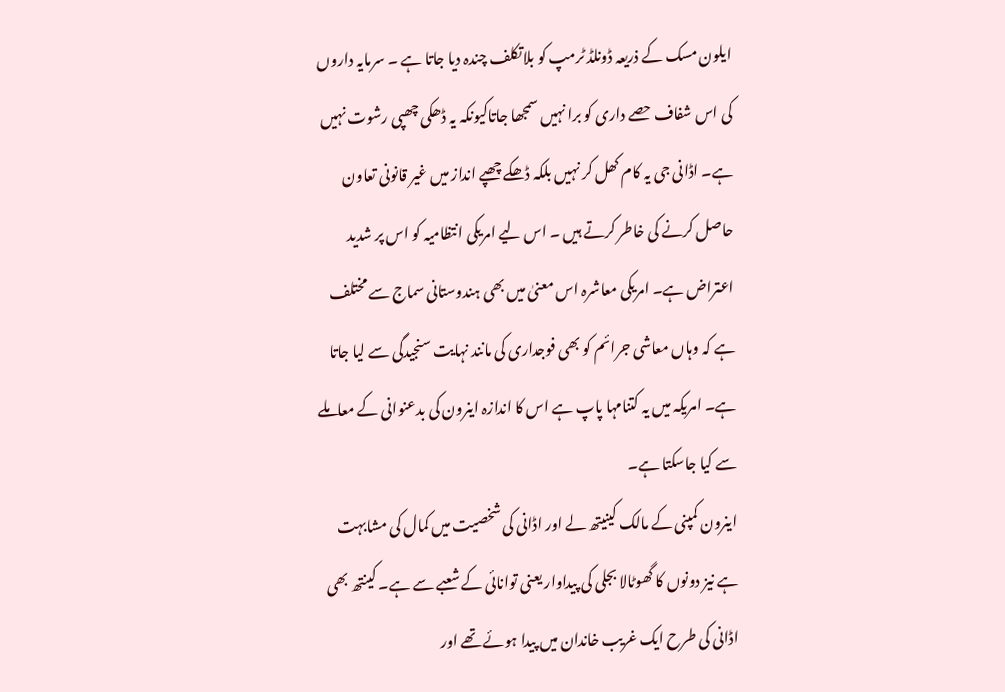ایلون مسک کے ذریعہ ڈونلڈ ٹرمپ کو بلاتکلف چندہ دیا جاتا ہے ۔ سرمایہ داروں کی اس شفاف حصے داری کو برا نہیں سمجھا جاتاکیونکہ یہ ڈھکی چھپی رشوت نہیں ہے۔ اڈانی جی یہ کام کھل کر نہیں بلکہ ڈھکے چھپے انداز میں غیر قانونی تعاون حاصل کرنے کی خاطر کرتے ہیں ۔ اس لیے امریکی انتظامیہ کو اس پر شدید اعتراض ہے۔ امریکی معاشرہ اس معنیٰ میں بھی ہندوستانی سماج سے مختلف ہے کہ وہاں معاشی جرائم کو بھی فوجداری کی مانند نہایت سنجیدگی سے لیا جاتا ہے۔ امریکہ میں یہ کتنامہا پاپ ہے اس کا اندازہ اینرون کی بدعنوانی کے معاملے سے کیا جاسکتا ہے۔
اینرون کمپنی کے مالک کینیتھ لے اور اڈانی کی شخصیت میں کمال کی مشابہت ہے نیز دونوں کا گھوٹالا بجلی کی پیداوار یعنی توانائی کے شعبے سے ہے۔ کینتھ بھی اڈانی کی طرح ایک غریب خاندان میں پیدا ہوئے تھے اور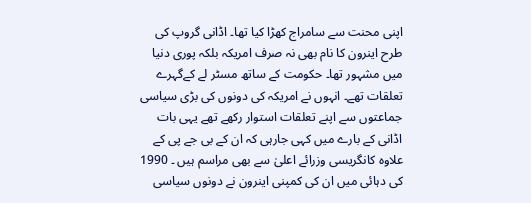اپنی محنت سے سامراج کھڑا کیا تھا۔ اڈانی گروپ کی طرح اینرون کا نام بھی نہ صرف امریکہ بلکہ پوری دنیا میں مشہور تھا۔ حکومت کے ساتھ مسٹر لے کےگہرے تعلقات تھے۔ انہوں نے امریکہ کی دونوں کی بڑی سیاسی جماعتوں سے اپنے تعلقات استوار رکھے تھے یہی بات اڈانی کے بارے میں کہی جارہی کہ ان کے بی جے پی کے علاوہ کانگریسی وزرائے اعلیٰ سے بھی مراسم ہیں ۔ 1990 کی دہائی میں ان کی کمپنی اینرون نے دونوں سیاسی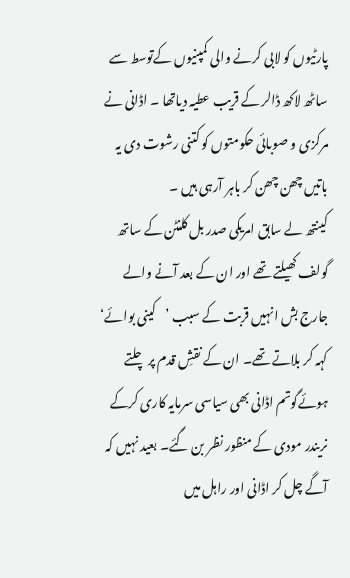پارٹیوں کو لابی کرنے والی کمپنیوں کےتوسط سے ساٹھ لاکھ ڈالر کے قریب عطیہ دیاتھا ۔ اڈانی نے مرکزی و صوبائی حکومتوں کو کتنی رشوت دی یہ باتیں چھن چھن کر باہر آرہی ہیں ۔
کینتھ لے سابق امریکی صدر بل کلنٹن کے ساتھ گولف کھیلتے تھے اور ان کے بعد آنے والے جارج بش انہیں قربت کے سبب ’کینی بوائے‘ کہہ کر بلاتے تھے۔ ان کے نقشِ قدم پر چلتے ہوئےگوتم اڈانی بھی سیاسی سرمایہ کاری کرکے نریندر مودی کے منظور نظر بن گئے۔ بعید نہیں کہ آگے چل کر اڈانی اور راہل میں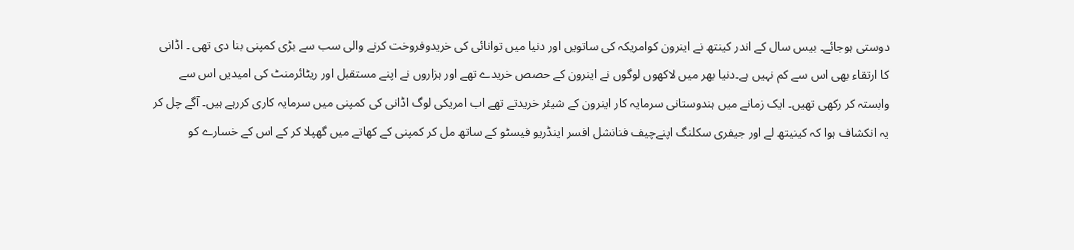دوستی ہوجائے۔ بیس سال کے اندر کینتھ نے اینرون کوامریکہ کی ساتویں اور دنیا میں توانائی کی خریدوفروخت کرنے والی سب سے بڑی کمپنی بنا دی تھی ۔ اڈانی کا ارتقاء بھی اس سے کم نہیں ہے۔دنیا بھر میں لاکھوں لوگوں نے اینرون کے حصص خریدے تھے اور ہزاروں نے اپنے مستقبل اور ریٹائرمنٹ کی امیدیں اس سے وابستہ کر رکھی تھیں۔ ایک زمانے میں ہندوستانی سرمایہ کار اینرون کے شیئر خریدتے تھے اب امریکی لوگ اڈانی کی کمپنی میں سرمایہ کاری کررہے ہیں۔ آگے چل کر یہ انکشاف ہوا کہ کینیتھ لے اور جیفری سکلنگ اپنےچیف فنانشل افسر اینڈریو فیسٹو کے ساتھ مل کر کمپنی کے کھاتے میں گھپلا کر کے اس کے خسارے کو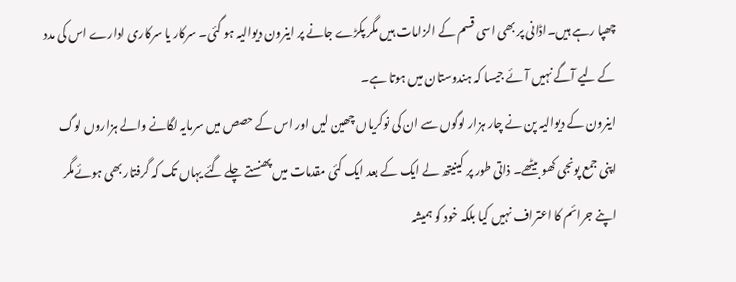چھپا رہے ہیں۔اڈانی پر بھی اسی قسم کے الزامات ہیں مگر پکڑے جانے پر اینرون دیوالیہ ہو گئی۔ سرکار یا سرکاری ادارے اس کی مدد کے لیے آگے نہیں آئے جیسا کہ ہندوستان میں ہوتا ہے۔
اینرون کے دیوالیہ پن نے چار ہزار لوگوں سے ان کی نوکریاں چھین لیں اور اس کے حصص میں سرمایہ لگانے والے ہزاروں لوگ اپنی جمع پونجی کھو بیٹھے۔ ذاتی طور پر کینیتھ لے ایک کے بعد ایک کئی مقدمات میں پھنستے چلے گئے یہاں تک کہ گرفتار بھی ہوئےمگر اپنے جرائم کا اعتراف نہیں کیا بلکہ خود کو ہمیشہ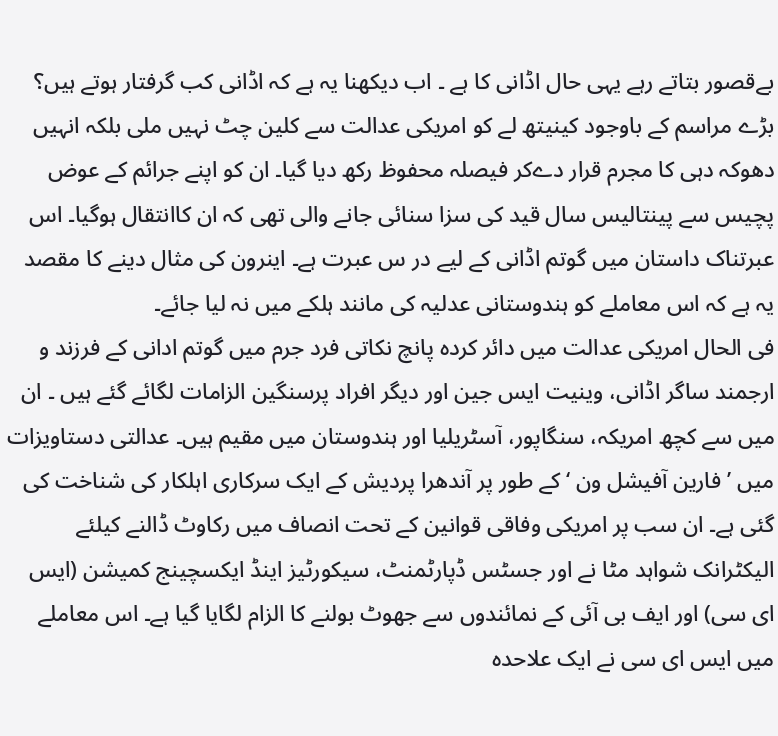بےقصور بتاتے رہے یہی حال اڈانی کا ہے ۔ اب دیکھنا یہ ہے کہ اڈانی کب گرفتار ہوتے ہیں؟ بڑے مراسم کے باوجود کینیتھ لے کو امریکی عدالت سے کلین چٹ نہیں ملی بلکہ انہیں دھوکہ دہی کا مجرم قرار دےکر فیصلہ محفوظ رکھ دیا گیا۔ ان کو اپنے جرائم کے عوض پچیس سے پینتالیس سال قید کی سزا سنائی جانے والی تھی کہ ان کاانتقال ہوگیا۔ اس عبرتناک داستان میں گوتم اڈانی کے لیے در س عبرت ہے۔ اینرون کی مثال دینے کا مقصد یہ ہے کہ اس معاملے کو ہندوستانی عدلیہ کی مانند ہلکے میں نہ لیا جائے۔
فی الحال امریکی عدالت میں دائر کردہ پانچ نکاتی فرد جرم میں گوتم ادانی کے فرزند و ارجمند ساگر اڈانی، وینیت ایس جین اور دیگر افراد پرسنگین الزامات لگائے گئے ہیں ۔ ان میں سے کچھ امریکہ، سنگاپور، آسٹریلیا اور ہندوستان میں مقیم ہیں۔ عدالتی دستاویزات میں ’فارین آفیشل ون ‘ کے طور پر آندھرا پردیش کے ایک سرکاری اہلکار کی شناخت کی گئی ہے۔ ان سب پر امریکی وفاقی قوانین کے تحت انصاف میں رکاوٹ ڈالنے کیلئے الیکٹرانک شواہد مٹا نے اور جسٹس ڈپارٹمنٹ، سیکورٹیز اینڈ ایکسچینج کمیشن (ایس ای سی) اور ایف بی آئی کے نمائندوں سے جھوٹ بولنے کا الزام لگایا گیا ہے۔ اس معاملے میں ایس ای سی نے ایک علاحدہ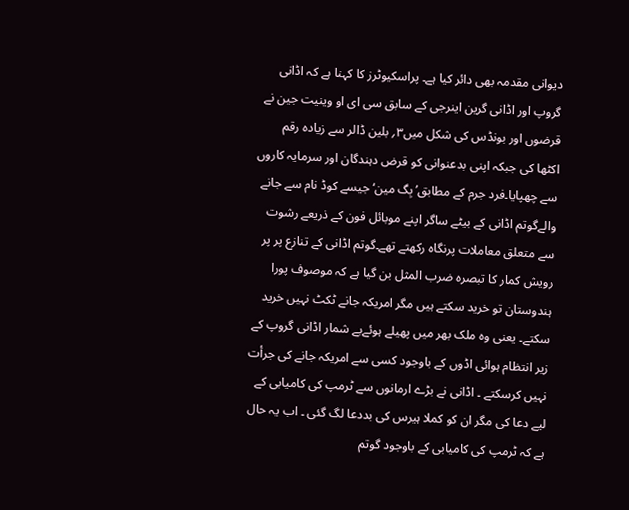دیوانی مقدمہ بھی دائر کیا ہے۔ پراسکیوٹرز کا کہنا ہے کہ اڈانی گروپ اور اڈانی گرین اینرجی کے سابق سی ای او وینیت جین نے قرضوں اور بونڈس کی شکل میں۳؍ بلین ڈالر سے زیادہ رقم اکٹھا کی جبکہ اپنی بدعنوانی کو قرض دہندگان اور سرمایہ کاروں سے چھپایا۔فرد جرم کے مطابق’بِگ مین‘ جیسے کوڈ نام سے جانے والےگوتم اڈانی کے بیٹے ساگر اپنے موبائل فون کے ذریعے رشوت سے متعلق معاملات پرنگاہ رکھتے تھے۔گوتم اڈانی کے تنازع پر پر رویش کمار کا تبصرہ ضرب المثل بن گیا ہے کہ موصوف پورا ہندوستان تو خرید سکتے ہیں مگر امریکہ جانے ٹکٹ نہیں خرید سکتے۔ یعنی وہ ملک بھر میں پھیلے ہوئےبے شمار اڈانی گروپ کے زیر انتظام ہوائی اڈوں کے باوجود کسی سے امریکہ جانے کی جرأت نہیں کرسکتے ۔ اڈانی نے بڑے ارمانوں سے ٹرمپ کی کامیابی کے لیے دعا کی مگر ان کو کملا ہیرس کی بددعا لگ گئی ۔ اب یہ حال ہے کہ ٹرمپ کی کامیابی کے باوجود گوتم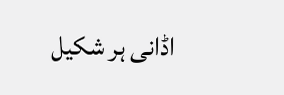اڈانی ہر شکیل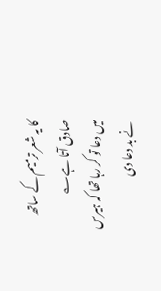کا یہ شعر ترمیم کے ساتھ صادق آتا ہے؎
میں دعا تو کر رہا تھا کہ ہیرس نے بد دعا دی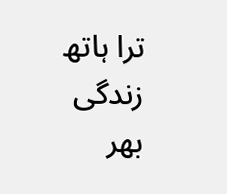ترا ہاتھ زندگی بھر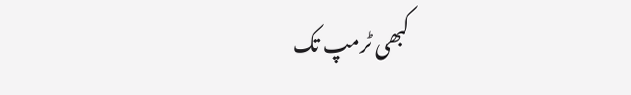کبھی ٹرمپ تک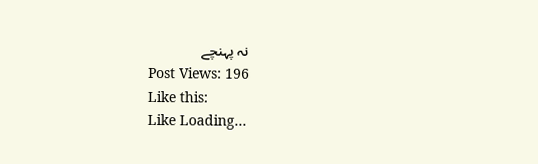نہ پہنچے
Post Views: 196
Like this:
Like Loading...